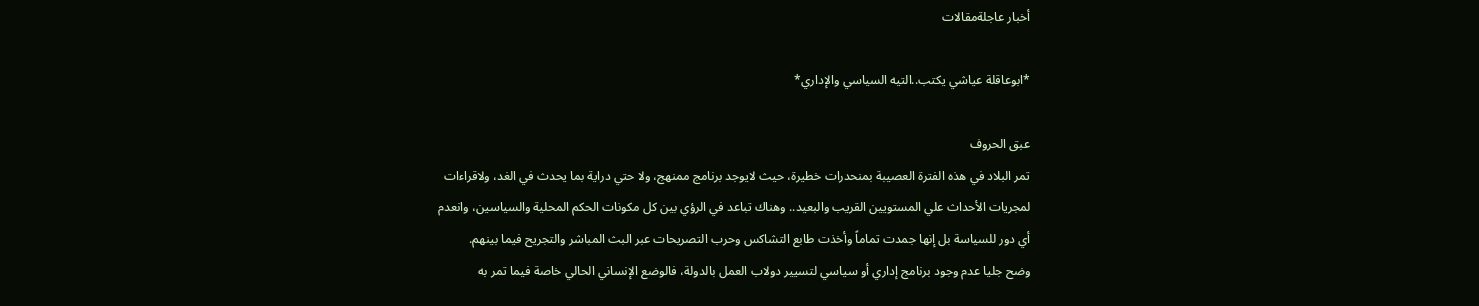أخبار عاجلةمقالات

*ابوعاقلة عياشي يكتب..التيه السياسي والإداري*

عبق الحروف
تمر البلاد في هذه الفترة العصيبة بمنحدرات خطيرة، حيث لايوجد برنامج ممنهج، ولا حتي دراية بما يحدث في الغد، ولاقراءات لمجريات الأحداث علي المستويين القريب والبعيد.. وهناك تباعد في الرؤي بين كل مكونات الحكم المحلية والسياسين، وانعدم أي دور للسياسة بل إنها جمدت تماماً وأخذت طابع التشاكس وحرب التصريحات عبر البث المباشر والتجريح فيما بينهم.
وضح جليا عدم وجود برنامج إداري أو سياسي لتسيير دولاب العمل بالدولة، فالوضع الإنساني الحالي خاصة فيما تمر به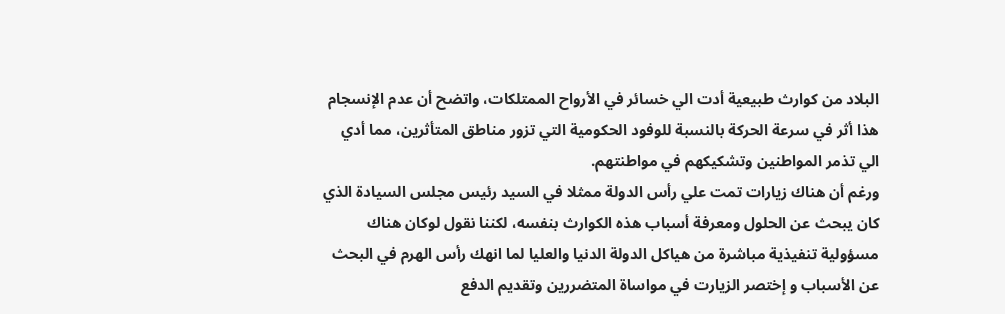البلاد من كوارث طبيعية أدت الي خسائر في الأرواح الممتلكات، واتضح أن عدم الإنسجام هذا أثر في سرعة الحركة بالنسبة للوفود الحكومية التي تزور مناطق المتأثرين، مما أدي الي تذمر المواطنين وتشكيكهم في مواطنتهم.
ورغم أن هناك زيارات تمت علي رأس الدولة ممثلا في السيد رئيس مجلس السيادة الذي كان يبحث عن الحلول ومعرفة أسباب هذه الكوارث بنفسه، لكننا نقول لوكان هناك مسؤولية تنفيذية مباشرة من هياكل الدولة الدنيا والعليا لما انهك رأس الهرم في البحث عن الأسباب و إختصر الزيارت في مواساة المتضررين وتقديم الدفع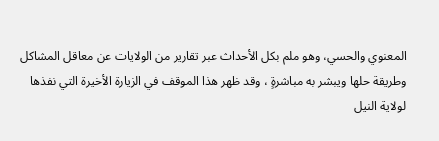المعنوي والحسي، وهو ملم بكل الأحداث عبر تقارير من الولايات عن معاقل المشاكل وطريقة حلها ويبشر به مباشرةٍ ، وقد ظهر هذا الموقف في الزيارة الأخيرة التي نفذها لولاية النيل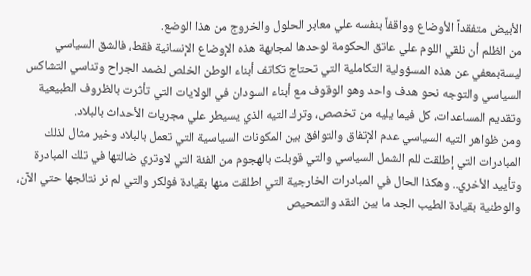الأبيض متفقداً الأوضاع وواقفاً بنفسه علي معابر الحلول والخروج من هذا الوضع.
من الظلم أن نلقي اللوم علي عاتق الحكومة لوحدها لمجابهة هذه الإوضاع الإنسانية فقط، فالشق السياسي ليسةبمعفي عن هذه المسؤولية التكاملية التي تحتاج تكاتف أبناء الوطن الخلص لضمد الجراح وتناسي التشاكس السياسي والتوجه نحو هدف واحد وهو الوقوف مع أبناء السودان في الولايات التي تأثرت بالظروف الطبيعية وتقديم المساعدات، كل فيما يليه من تخصص، وترك التيه الذي يسيطر علي مجريات الأحداث بالبلاد.
ومن ظواهر التيه السياسي عدم الإتفاق والتوافق بين المكونات السياسية التي تعمل بالبلاد وخير مثال لذلك المبادرات التي إطلقت للم الشمل السياسي والتي قوبلت بالهجوم من الفئة التي لاوتري ضالتها في تلك المبادرة وتأييد الأخري.. وهكذا الحال في المبادرات الخارجية التي اطلقت منها بقيادة فولكر والتي لم نر نتائجها حتي الآن، والوطنية بقيادة الطيب الجد ما بين النقد والتمحيص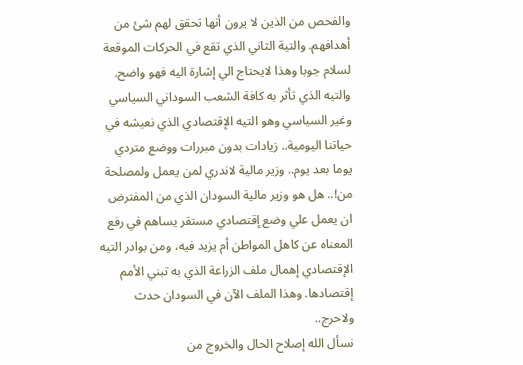والفحص من الذين لا يرون أنها تحقق لهم شئ من أهدافهم. والتية الثاني الذي تقع في الحركات الموقعة لسلام جوبا وهذا لايحتاج الي إشارة اليه فهو واضح.
والتيه الذي تأثر به كافة الشعب السوداني السياسي وغير السياسي وهو التيه الإقتصادي الذي نعيشه في حياتنا اليومية.. زيادات بدون مبررات ووضع متردي يوما بعد يوم.. وزير مالية لاندري لمن يعمل ولمصلحة من!.. هل هو وزير مالية السودان الذي من المفترض ان يعمل علي وضع إقتصادي مستقر يساهم في رفع المعناه عن كاهل المواطن أم يزيد فيه، ومن بوادر التيه الإقتصادي إهمال ملف الزراعة الذي به تبني الأمم إقتصادها. وهذا الملف الآن في السودان حدث ولاحرج..
نسأل الله إصلاح الحال والخروج من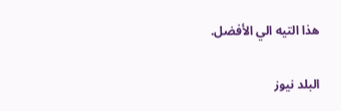هذا التيه الي الأفضل.

البلد نيوز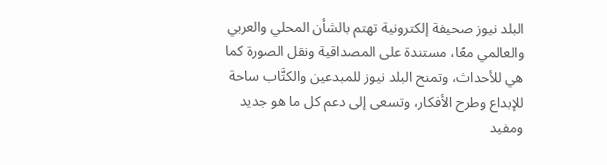البلد نيوز صحيفة إلكترونية تهتم بالشأن المحلي والعربي والعالمي معًا، مستندة على المصداقية ونقل الصورة كما هي للأحداث، وتمنح البلد نيوز للمبدعين والكتَّاب ساحة للإبداع وطرح الأفكار، وتسعى إلى دعم كل ما هو جديد ومفيد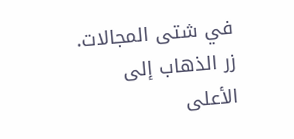في شتى المجالات.
زر الذهاب إلى الأعلى